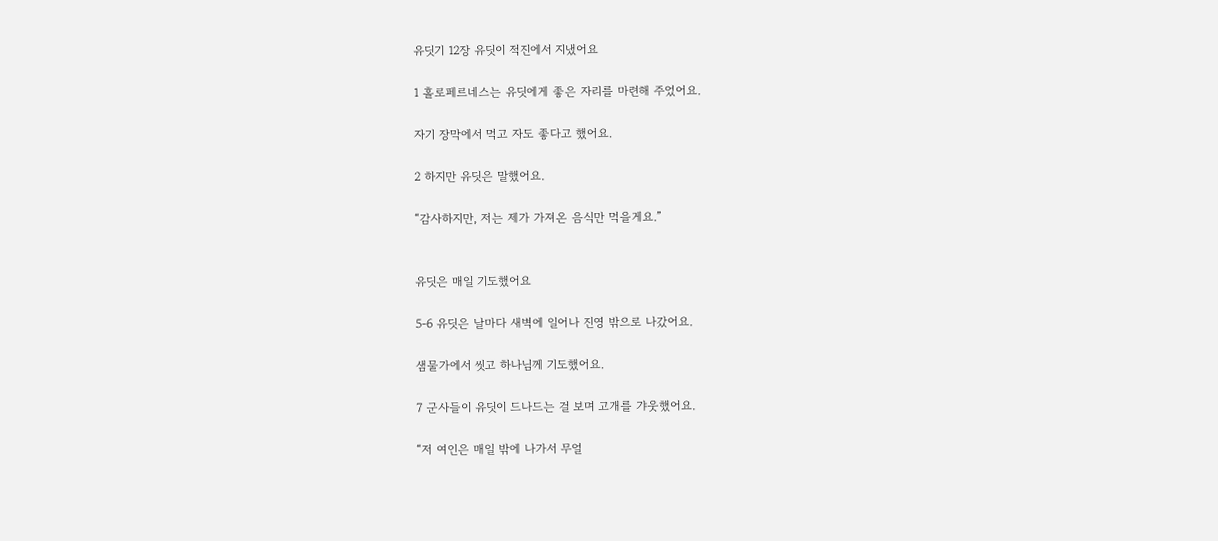유딧기 12장 유딧이 적진에서 지냈어요

1 홀로페르네스는 유딧에게 좋은 자리를 마련해 주었어요.

자기 장막에서 먹고 자도 좋다고 했어요.

2 하지만 유딧은 말했어요.

“감사하지만, 저는 제가 가져온 음식만 먹을게요.”


유딧은 매일 기도했어요

5-6 유딧은 날마다 새벽에 일어나 진영 밖으로 나갔어요.

샘물가에서 씻고 하나님께 기도했어요.

7 군사들이 유딧이 드나드는 걸 보며 고개를 갸웃했어요.

“저 여인은 매일 밖에 나가서 무얼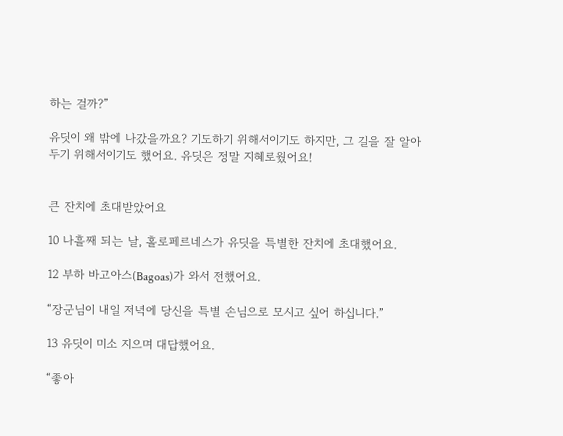하는 걸까?”

유딧이 왜 밖에 나갔을까요? 기도하기 위해서이기도 하지만, 그 길을 잘 알아 두기 위해서이기도 했어요. 유딧은 정말 지혜로웠어요!


큰 잔치에 초대받았어요

10 나흘째 되는 날, 홀로페르네스가 유딧을 특별한 잔치에 초대했어요.

12 부하 바고아스(Bagoas)가 와서 전했어요.

“장군님이 내일 저녁에 당신을 특별 손님으로 모시고 싶어 하십니다.”

13 유딧이 미소 지으며 대답했어요.

“좋아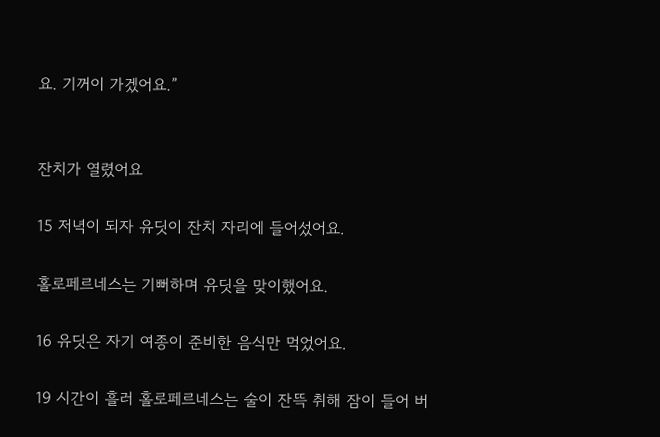요. 기꺼이 가겠어요.”


잔치가 열렸어요

15 저녁이 되자 유딧이 잔치 자리에 들어섰어요.

홀로페르네스는 기뻐하며 유딧을 맞이했어요.

16 유딧은 자기 여종이 준비한 음식만 먹었어요.

19 시간이 흘러 홀로페르네스는 술이 잔뜩 취해 잠이 들어 버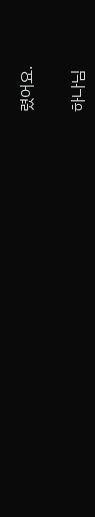렸어요.

하나님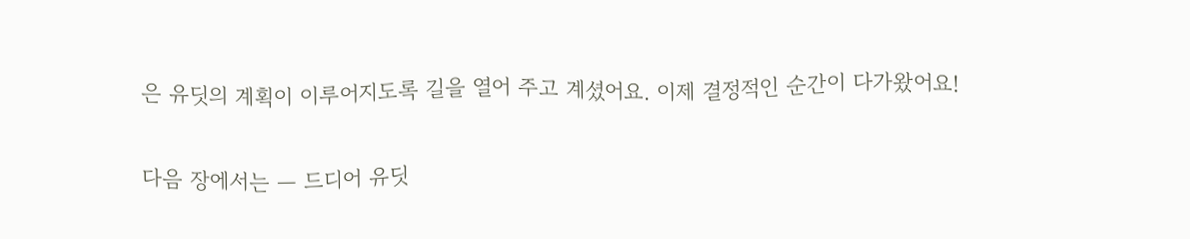은 유딧의 계획이 이루어지도록 길을 열어 주고 계셨어요. 이제 결정적인 순간이 다가왔어요!


다음 장에서는 — 드디어 유딧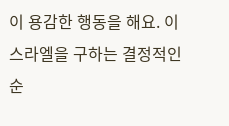이 용감한 행동을 해요. 이스라엘을 구하는 결정적인 순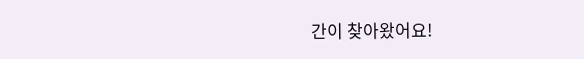간이 찾아왔어요!